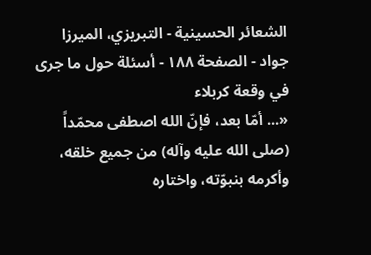الشعائر الحسينية - التبريزي، الميرزا جواد - الصفحة ١٨٨ - أسئلة حول ما جرى في وقعة كربلاء
«... أمّا بعد، فإنّ الله اصطفى محمّداً (صلى الله عليه وآله) من جميع خلقه، وأكرمه بنبوّته، واختاره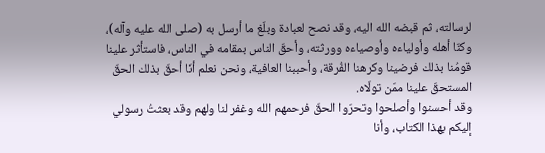لرسالته، ثم قبضه الله اليه، وقد نصح لعبادة وبلّغ ما أرسل به (صلى الله عليه وآله)، وكنّا أهله وأولياءه وأوصياءه وورثته، وأحقّ الناس بمقامه في الناس، فاستأثر علينا قومُنا بذلك فرضينا وكرهنا الفُرقة، وأحببنا العافية، ونحن نعلم أنّا أحقّ بذلك الحقّ المستحقّ علينا ممّن تولّاه.
وقد أحسنوا وأصلحوا وتحرّوا الحقّ فرحمهم الله وغفر لنا ولهم وقد بعثتُ رسولي إليكم بهذا الكتاب، وأنا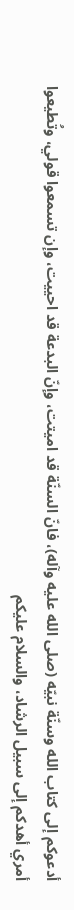أدعوكم إلى كتاب الله وسنّة نبيّه (صلى الله عليه وآله)، فانّ السنّة قد اميتت، وإنّ البدعة قد احييت، وإن تسمعوا قولي، وتُطيعوا أمري أهدكم إلى سبيل الرشاد، والسلام عليكم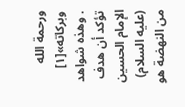ورحمة الله وبركاته»[١]
. وهذه شواهد تؤكد أن هدف الإمام الحسين (عليه السلام) من النهضة هو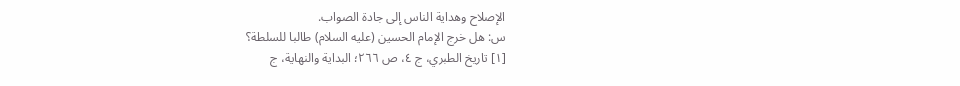الإصلاح وهداية الناس إلى جادة الصواب.
س: هل خرج الإمام الحسين (عليه السلام) طالبا للسلطة؟
[١] تاريخ الطبري، ج ٤، ص ٢٦٦؛ البداية والنهاية، ج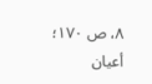٨، ص ١٧٠؛ أعيان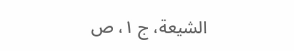الشيعة، ج ١، ص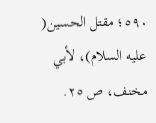٥٩٠؛ مقتل الحسين( عليه السلام)، لأبي مخنف، ص ٢٥.